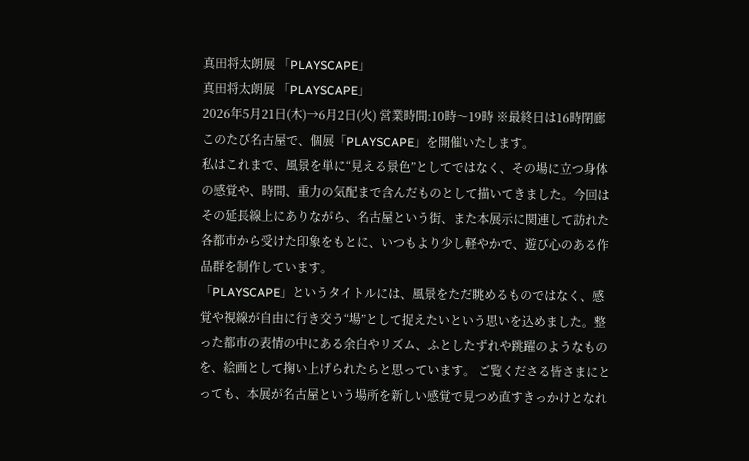真田将太朗展 「PLAYSCAPE」
真田将太朗展 「PLAYSCAPE」
2026年5月21日(木)→6月2日(火) 営業時間:10時〜19時 ※最終日は16時閉廊
このたび名古屋で、個展「PLAYSCAPE」を開催いたします。
私はこれまで、風景を単に“見える景色”としてではなく、その場に立つ身体の感覚や、時間、重力の気配まで含んだものとして描いてきました。今回はその延長線上にありながら、名古屋という街、また本展示に関連して訪れた各都市から受けた印象をもとに、いつもより少し軽やかで、遊び心のある作品群を制作しています。
「PLAYSCAPE」というタイトルには、風景をただ眺めるものではなく、感覚や視線が自由に行き交う“場”として捉えたいという思いを込めました。整った都市の表情の中にある余白やリズム、ふとしたずれや跳躍のようなものを、絵画として掬い上げられたらと思っています。 ご覧くださる皆さまにとっても、本展が名古屋という場所を新しい感覚で見つめ直すきっかけとなれ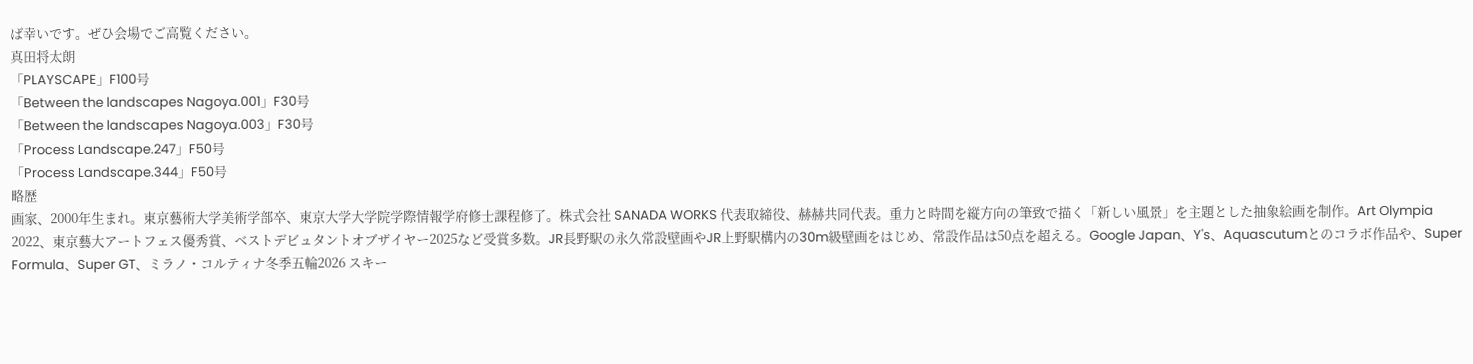ば幸いです。ぜひ会場でご高覧ください。
真田将太朗
「PLAYSCAPE」F100号
「Between the landscapes Nagoya.001」F30号
「Between the landscapes Nagoya.003」F30号
「Process Landscape.247」F50号
「Process Landscape.344」F50号
略歴
画家、2000年生まれ。東京藝術大学美術学部卒、東京大学大学院学際情報学府修士課程修了。株式会社 SANADA WORKS 代表取締役、赫赫共同代表。重力と時間を縦方向の筆致で描く「新しい風景」を主題とした抽象絵画を制作。Art Olympia 2022、東京藝大アートフェス優秀賞、ベストデビュタントオブザイヤー2025など受賞多数。JR長野駅の永久常設壁画やJR上野駅構内の30m級壁画をはじめ、常設作品は50点を超える。Google Japan、Y's、Aquascutumとのコラボ作品や、Super Formula、Super GT、ミラノ・コルティナ冬季五輪2026 スキー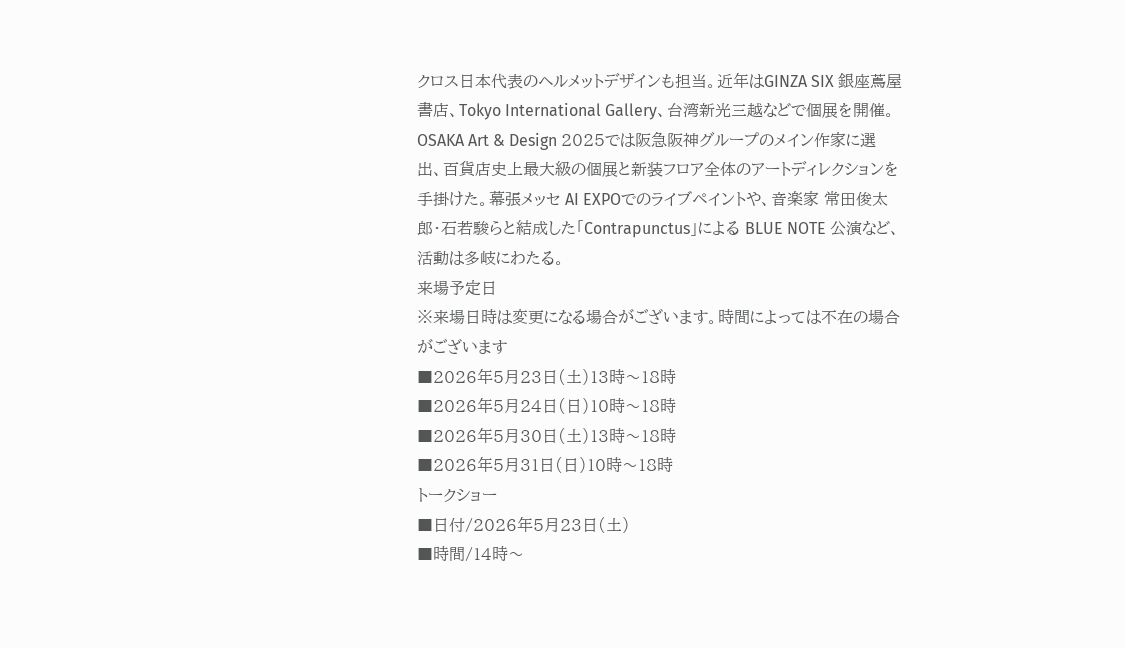クロス日本代表のヘルメットデザインも担当。近年はGINZA SIX 銀座蔦屋書店、Tokyo International Gallery、台湾新光三越などで個展を開催。OSAKA Art & Design 2025では阪急阪神グループのメイン作家に選出、百貨店史上最大級の個展と新装フロア全体のアートディレクションを手掛けた。幕張メッセ AI EXPOでのライブペイントや、音楽家 常田俊太郎・石若駿らと結成した「Contrapunctus」による BLUE NOTE 公演など、活動は多岐にわたる。
来場予定日
※来場日時は変更になる場合がございます。時間によっては不在の場合がございます
■2026年5月23日(土)13時〜18時
■2026年5月24日(日)10時〜18時
■2026年5月30日(土)13時〜18時
■2026年5月31日(日)10時〜18時
トークショー
■日付/2026年5月23日(土)
■時間/14時〜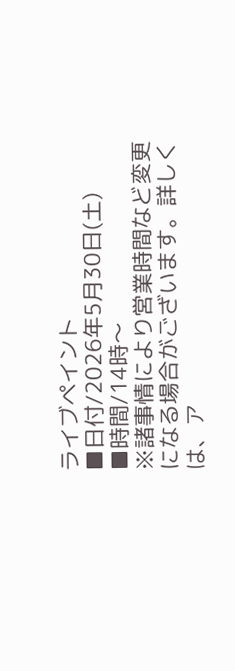ライブペイント
■日付/2026年5月30日(土)
■時間/14時〜
※諸事情により営業時間など変更になる場合がございます。詳しくは、ア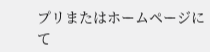プリまたはホームページにて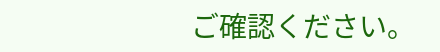ご確認ください。